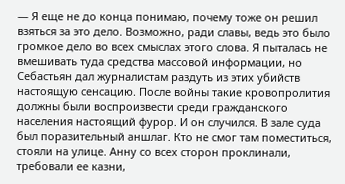— Я еще не до конца понимаю, почему тоже он решил взяться за это дело. Возможно, ради славы, ведь это было громкое дело во всех смыслах этого слова. Я пыталась не вмешивать туда средства массовой информации, но Себастьян дал журналистам раздуть из этих убийств настоящую сенсацию. После войны такие кровопролития должны были воспроизвести среди гражданского населения настоящий фурор. И он случился. В зале суда был поразительный аншлаг. Кто не смог там поместиться, стояли на улице. Анну со всех сторон проклинали, требовали ее казни,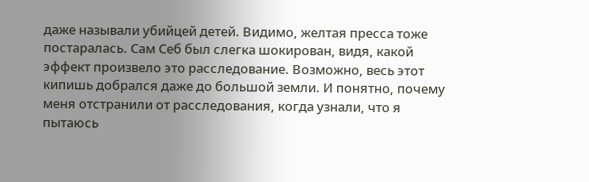даже называли убийцей детей. Видимо, желтая пресса тоже постаралась. Сам Себ был слегка шокирован, видя, какой эффект произвело это расследование. Возможно, весь этот кипишь добрался даже до большой земли. И понятно, почему меня отстранили от расследования, когда узнали, что я пытаюсь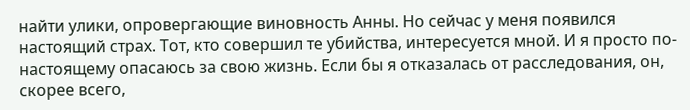найти улики, опровергающие виновность Анны. Но сейчас у меня появился настоящий страх. Тот, кто совершил те убийства, интересуется мной. И я просто по-настоящему опасаюсь за свою жизнь. Если бы я отказалась от расследования, он, скорее всего,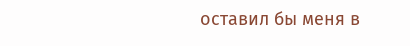оставил бы меня в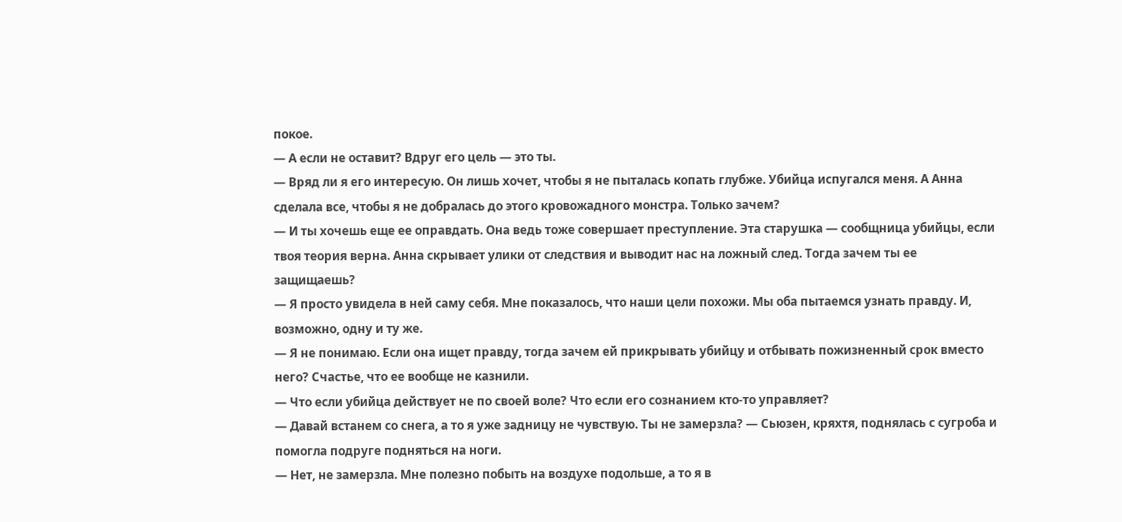покое.
— А если не оставит? Вдруг его цель — это ты.
— Вряд ли я его интересую. Он лишь хочет, чтобы я не пыталась копать глубже. Убийца испугался меня. А Анна сделала все, чтобы я не добралась до этого кровожадного монстра. Только зачем?
— И ты хочешь еще ее оправдать. Она ведь тоже совершает преступление. Эта старушка — сообщница убийцы, если твоя теория верна. Анна скрывает улики от следствия и выводит нас на ложный след. Тогда зачем ты ее защищаешь?
— Я просто увидела в ней саму себя. Мне показалось, что наши цели похожи. Мы оба пытаемся узнать правду. И, возможно, одну и ту же.
— Я не понимаю. Если она ищет правду, тогда зачем ей прикрывать убийцу и отбывать пожизненный срок вместо него? Счастье, что ее вообще не казнили.
— Что если убийца действует не по своей воле? Что если его сознанием кто-то управляет?
— Давай встанем со снега, а то я уже задницу не чувствую. Ты не замерзла? — Сьюзен, кряхтя, поднялась с сугроба и помогла подруге подняться на ноги.
— Нет, не замерзла. Мне полезно побыть на воздухе подольше, а то я в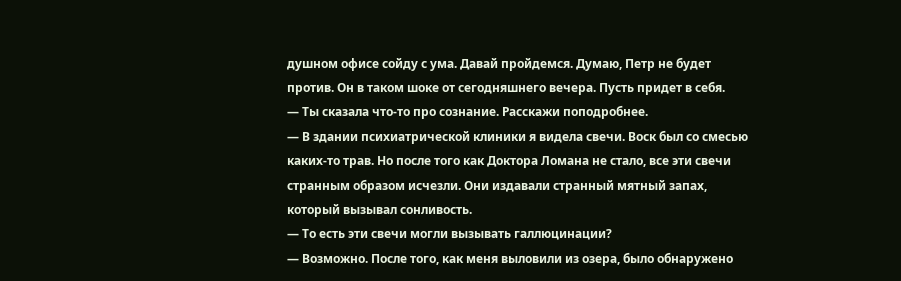душном офисе сойду с ума. Давай пройдемся. Думаю, Петр не будет против. Он в таком шоке от сегодняшнего вечера. Пусть придет в себя.
— Ты сказала что-то про сознание. Расскажи поподробнее.
— В здании психиатрической клиники я видела свечи. Воск был со смесью каких-то трав. Но после того как Доктора Ломана не стало, все эти свечи странным образом исчезли. Они издавали странный мятный запах, который вызывал сонливость.
— То есть эти свечи могли вызывать галлюцинации?
— Возможно. После того, как меня выловили из озера, было обнаружено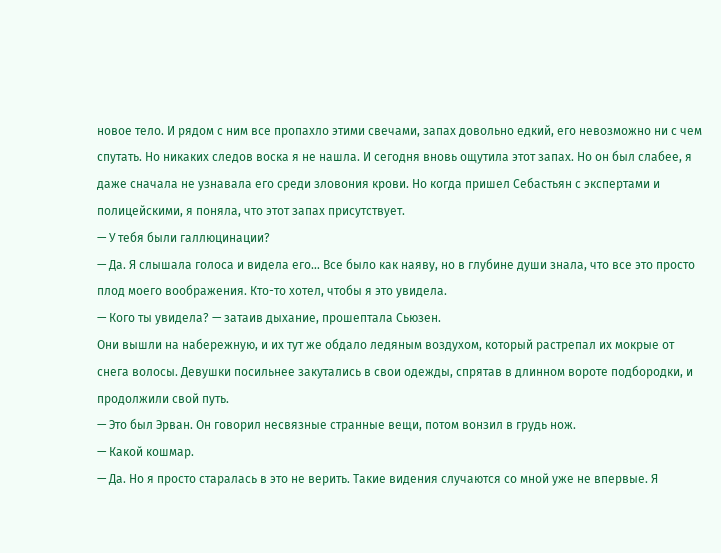новое тело. И рядом с ним все пропахло этими свечами, запах довольно едкий, его невозможно ни с чем спутать. Но никаких следов воска я не нашла. И сегодня вновь ощутила этот запах. Но он был слабее, я даже сначала не узнавала его среди зловония крови. Но когда пришел Себастьян с экспертами и полицейскими, я поняла, что этот запах присутствует.
— У тебя были галлюцинации?
— Да. Я слышала голоса и видела его… Все было как наяву, но в глубине души знала, что все это просто плод моего воображения. Кто-то хотел, чтобы я это увидела.
— Кого ты увидела? — затаив дыхание, прошептала Сьюзен.
Они вышли на набережную, и их тут же обдало ледяным воздухом, который растрепал их мокрые от снега волосы. Девушки посильнее закутались в свои одежды, спрятав в длинном вороте подбородки, и продолжили свой путь.
— Это был Эрван. Он говорил несвязные странные вещи, потом вонзил в грудь нож.
— Какой кошмар.
— Да. Но я просто старалась в это не верить. Такие видения случаются со мной уже не впервые. Я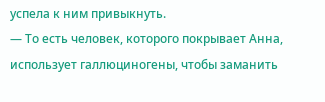успела к ним привыкнуть.
— То есть человек, которого покрывает Анна, использует галлюциногены, чтобы заманить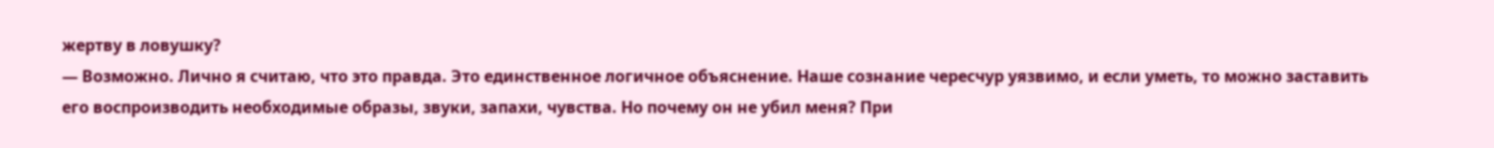жертву в ловушку?
— Возможно. Лично я считаю, что это правда. Это единственное логичное объяснение. Наше сознание чересчур уязвимо, и если уметь, то можно заставить его воспроизводить необходимые образы, звуки, запахи, чувства. Но почему он не убил меня? При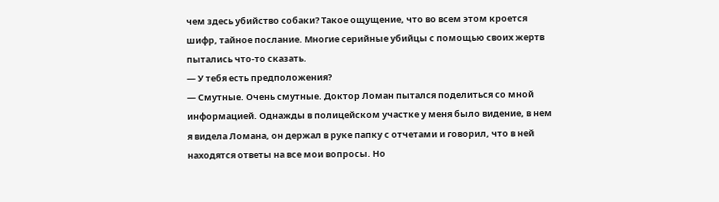чем здесь убийство собаки? Такое ощущение, что во всем этом кроется шифр, тайное послание. Многие серийные убийцы с помощью своих жертв пытались что-то сказать.
— У тебя есть предположения?
— Смутные. Очень смутные. Доктор Ломан пытался поделиться со мной информацией. Однажды в полицейском участке у меня было видение, в нем я видела Ломана, он держал в руке папку с отчетами и говорил, что в ней находятся ответы на все мои вопросы. Но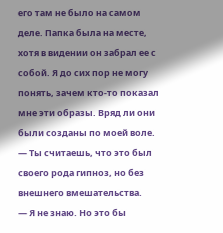его там не было на самом деле. Папка была на месте, хотя в видении он забрал ее с собой. Я до сих пор не могу понять, зачем кто-то показал мне эти образы. Вряд ли они были созданы по моей воле.
— Ты считаешь, что это был своего рода гипноз, но без внешнего вмешательства.
— Я не знаю. Но это бы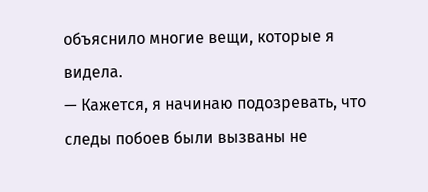объяснило многие вещи, которые я видела.
— Кажется, я начинаю подозревать, что следы побоев были вызваны не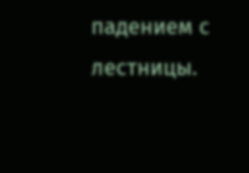падением с лестницы.